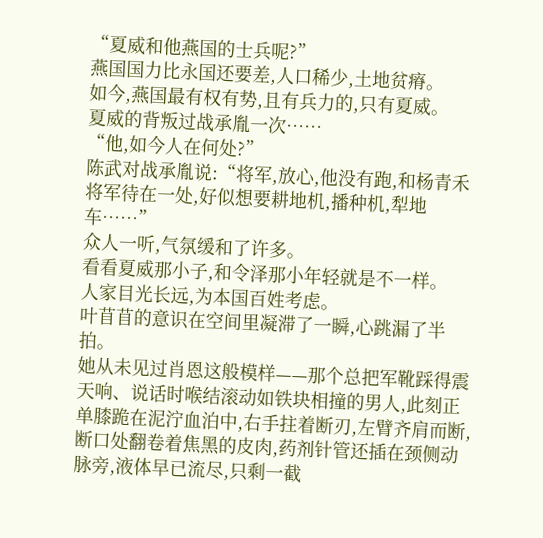“夏威和他燕国的士兵呢?”
燕国国力比永国还要差,人口稀少,土地贫瘠。
如今,燕国最有权有势,且有兵力的,只有夏威。
夏威的背叛过战承胤一次……
“他,如今人在何处?”
陈武对战承胤说:“将军,放心,他没有跑,和杨青禾将军待在一处,好似想要耕地机,播种机,犁地车……”
众人一听,气氛缓和了许多。
看看夏威那小子,和令泽那小年轻就是不一样。
人家目光长远,为本国百姓考虑。
叶苜苜的意识在空间里凝滞了一瞬,心跳漏了半拍。
她从未见过肖恩这般模样——那个总把军靴踩得震天响、说话时喉结滚动如铁块相撞的男人,此刻正单膝跪在泥泞血泊中,右手拄着断刃,左臂齐肩而断,断口处翻卷着焦黑的皮肉,药剂针管还插在颈侧动脉旁,液体早已流尽,只剩一截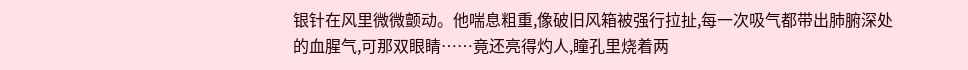银针在风里微微颤动。他喘息粗重,像破旧风箱被强行拉扯,每一次吸气都带出肺腑深处的血腥气,可那双眼睛……竟还亮得灼人,瞳孔里烧着两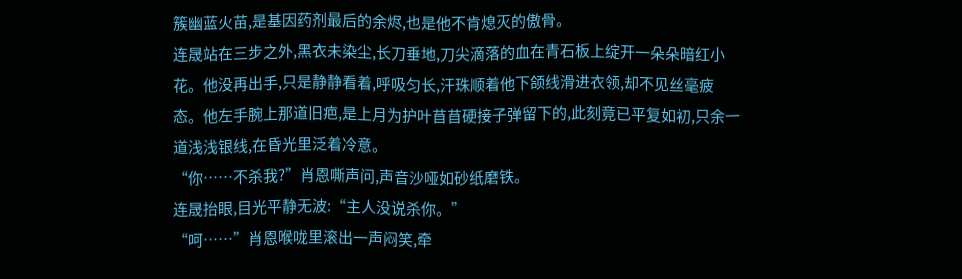簇幽蓝火苗,是基因药剂最后的余烬,也是他不肯熄灭的傲骨。
连晟站在三步之外,黑衣未染尘,长刀垂地,刀尖滴落的血在青石板上绽开一朵朵暗红小花。他没再出手,只是静静看着,呼吸匀长,汗珠顺着他下颌线滑进衣领,却不见丝毫疲态。他左手腕上那道旧疤,是上月为护叶苜苜硬接子弹留下的,此刻竟已平复如初,只余一道浅浅银线,在昏光里泛着冷意。
“你……不杀我?”肖恩嘶声问,声音沙哑如砂纸磨铁。
连晟抬眼,目光平静无波:“主人没说杀你。”
“呵……”肖恩喉咙里滚出一声闷笑,牵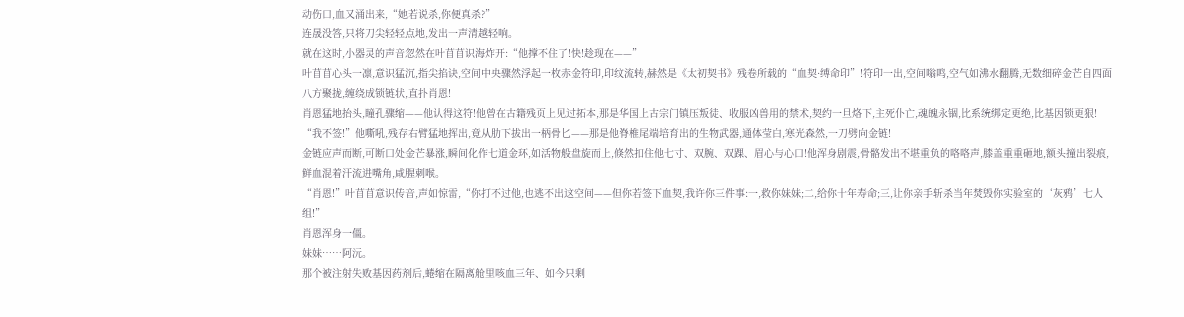动伤口,血又涌出来,“她若说杀,你便真杀?”
连晟没答,只将刀尖轻轻点地,发出一声清越轻响。
就在这时,小器灵的声音忽然在叶苜苜识海炸开:“他撑不住了!快!趁现在——”
叶苜苜心头一凛,意识猛沉,指尖掐诀,空间中央骤然浮起一枚赤金符印,印纹流转,赫然是《太初契书》残卷所载的“血契·缚命印”!符印一出,空间嗡鸣,空气如沸水翻腾,无数细碎金芒自四面八方聚拢,缠绕成锁链状,直扑肖恩!
肖恩猛地抬头,瞳孔骤缩——他认得这符!他曾在古籍残页上见过拓本,那是华国上古宗门镇压叛徒、收服凶兽用的禁术,契约一旦烙下,主死仆亡,魂魄永锢,比系统绑定更绝,比基因锁更狠!
“我不签!”他嘶吼,残存右臂猛地挥出,竟从肋下拔出一柄骨匕——那是他脊椎尾端培育出的生物武器,通体莹白,寒光森然,一刀劈向金链!
金链应声而断,可断口处金芒暴涨,瞬间化作七道金环,如活物般盘旋而上,倏然扣住他七寸、双腕、双踝、眉心与心口!他浑身剧震,骨骼发出不堪重负的咯咯声,膝盖重重砸地,额头撞出裂痕,鲜血混着汗流进嘴角,咸腥刺喉。
“肖恩!”叶苜苜意识传音,声如惊雷,“你打不过他,也逃不出这空间——但你若签下血契,我许你三件事:一,救你妹妹;二,给你十年寿命;三,让你亲手斩杀当年焚毁你实验室的‘灰鸦’七人组!”
肖恩浑身一僵。
妹妹……阿沅。
那个被注射失败基因药剂后,蜷缩在隔离舱里咳血三年、如今只剩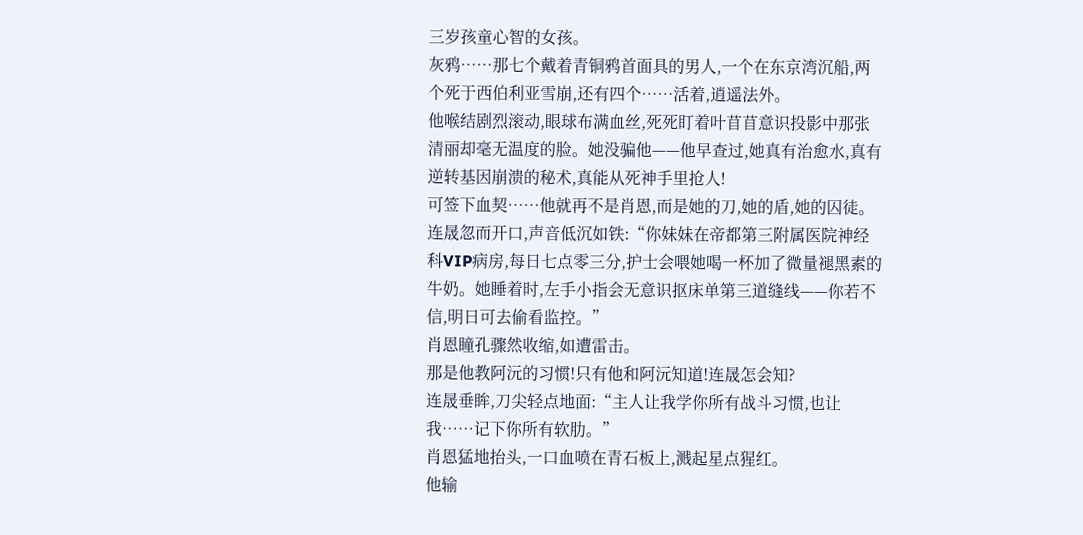三岁孩童心智的女孩。
灰鸦……那七个戴着青铜鸦首面具的男人,一个在东京湾沉船,两个死于西伯利亚雪崩,还有四个……活着,逍遥法外。
他喉结剧烈滚动,眼球布满血丝,死死盯着叶苜苜意识投影中那张清丽却毫无温度的脸。她没骗他——他早查过,她真有治愈水,真有逆转基因崩溃的秘术,真能从死神手里抢人!
可签下血契……他就再不是肖恩,而是她的刀,她的盾,她的囚徒。
连晟忽而开口,声音低沉如铁:“你妹妹在帝都第三附属医院神经科VIP病房,每日七点零三分,护士会喂她喝一杯加了微量褪黑素的牛奶。她睡着时,左手小指会无意识抠床单第三道缝线——你若不信,明日可去偷看监控。”
肖恩瞳孔骤然收缩,如遭雷击。
那是他教阿沅的习惯!只有他和阿沅知道!连晟怎会知?
连晟垂眸,刀尖轻点地面:“主人让我学你所有战斗习惯,也让我……记下你所有软肋。”
肖恩猛地抬头,一口血喷在青石板上,溅起星点猩红。
他输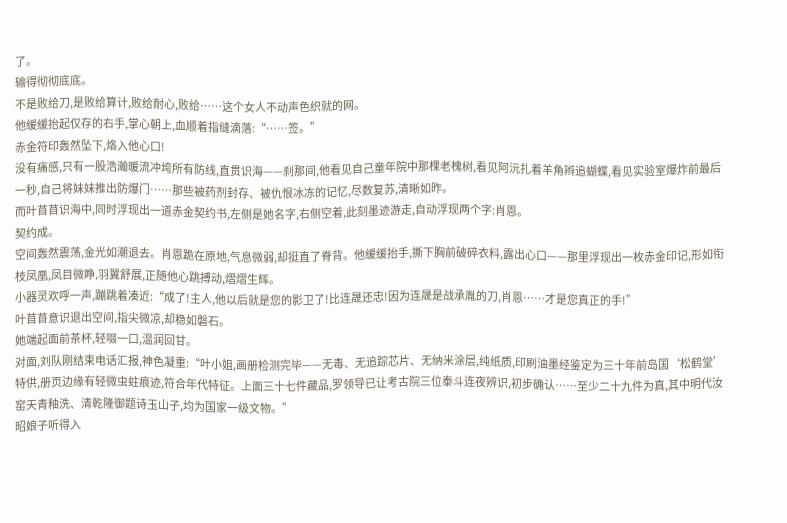了。
输得彻彻底底。
不是败给刀,是败给算计,败给耐心,败给……这个女人不动声色织就的网。
他缓缓抬起仅存的右手,掌心朝上,血顺着指缝滴落:“……签。”
赤金符印轰然坠下,烙入他心口!
没有痛感,只有一股浩瀚暖流冲垮所有防线,直贯识海——刹那间,他看见自己童年院中那棵老槐树,看见阿沅扎着羊角辫追蝴蝶,看见实验室爆炸前最后一秒,自己将妹妹推出防爆门……那些被药剂封存、被仇恨冰冻的记忆,尽数复苏,清晰如昨。
而叶苜苜识海中,同时浮现出一道赤金契约书,左侧是她名字,右侧空着,此刻墨迹游走,自动浮现两个字:肖恩。
契约成。
空间轰然震荡,金光如潮退去。肖恩跪在原地,气息微弱,却挺直了脊背。他缓缓抬手,撕下胸前破碎衣料,露出心口——那里浮现出一枚赤金印记,形如衔枝凤凰,凤目微睁,羽翼舒展,正随他心跳搏动,熠熠生辉。
小器灵欢呼一声,蹦跳着凑近:“成了!主人,他以后就是您的影卫了!比连晟还忠!因为连晟是战承胤的刀,肖恩……才是您真正的手!”
叶苜苜意识退出空间,指尖微凉,却稳如磐石。
她端起面前茶杯,轻啜一口,温润回甘。
对面,刘队刚结束电话汇报,神色凝重:“叶小姐,画册检测完毕——无毒、无追踪芯片、无纳米涂层,纯纸质,印刷油墨经鉴定为三十年前岛国‘松鹤堂’特供,册页边缘有轻微虫蛀痕迹,符合年代特征。上面三十七件藏品,罗领导已让考古院三位泰斗连夜辨识,初步确认……至少二十九件为真,其中明代汝窑天青釉洗、清乾隆御题诗玉山子,均为国家一级文物。”
昭娘子听得入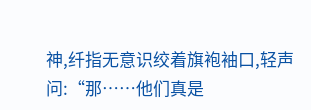神,纤指无意识绞着旗袍袖口,轻声问:“那……他们真是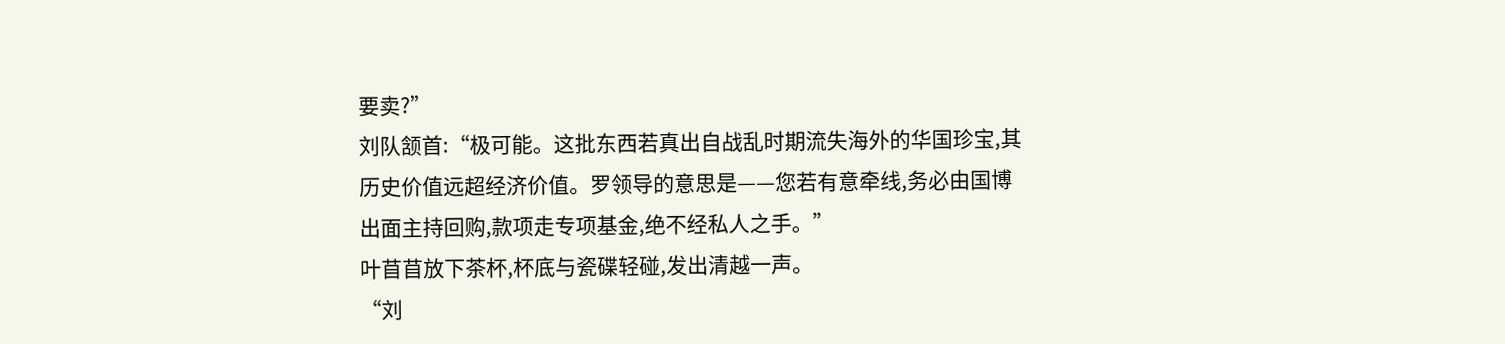要卖?”
刘队颔首:“极可能。这批东西若真出自战乱时期流失海外的华国珍宝,其历史价值远超经济价值。罗领导的意思是——您若有意牵线,务必由国博出面主持回购,款项走专项基金,绝不经私人之手。”
叶苜苜放下茶杯,杯底与瓷碟轻碰,发出清越一声。
“刘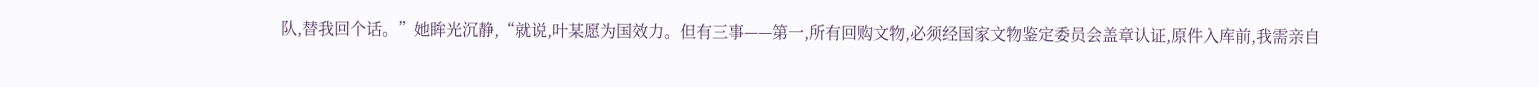队,替我回个话。”她眸光沉静,“就说,叶某愿为国效力。但有三事——第一,所有回购文物,必须经国家文物鉴定委员会盖章认证,原件入库前,我需亲自